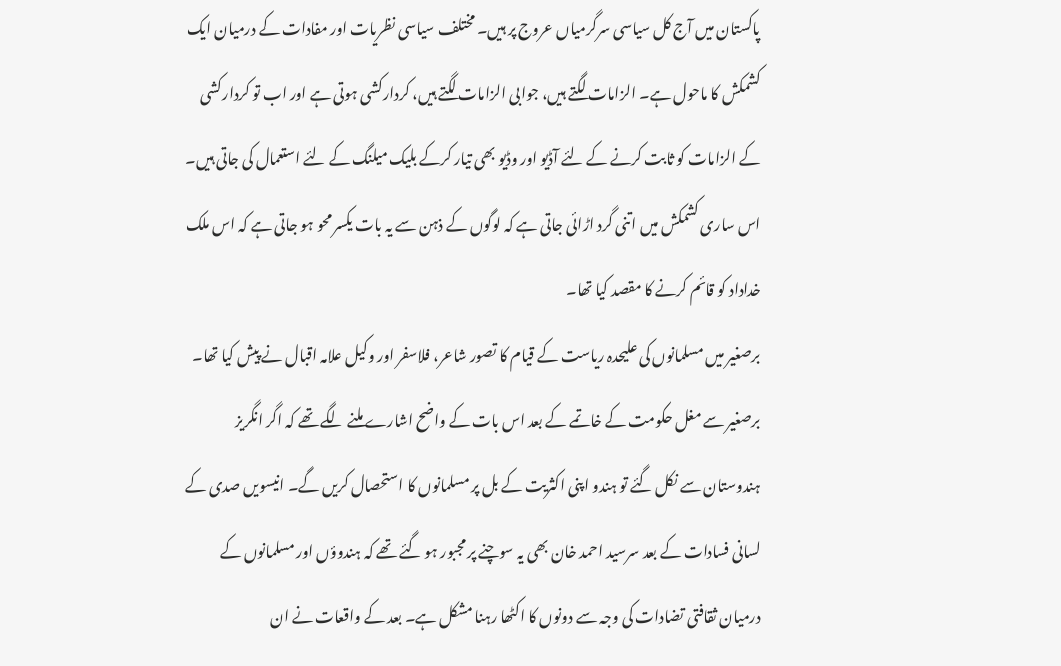پاکستان میں آج کل سیاسی سرگرمیاں عروج پر ہیں۔ مختلف سیاسی نظریات اور مفادات کے درمیان ایک کشمکش کا ماحول ہے۔ الزامات لگتے ہیں، جوابی الزامات لگتے ہیں، کردارکشی ہوتی ہے اور اب تو کردارکشی کے الزامات کو ثابت کرنے کے لئے آڈیو اور وڈیو بھی تیار کرکے بلیک میلنگ کے لئے استعمال کی جاتی ہیں۔ اس ساری کشمکش میں اتنی گرد اڑائی جاتی ہے کہ لوگوں کے ذہن سے یہ بات یکسر محو ہو جاتی ہے کہ اس ملک خداداد کو قائم کرنے کا مقصد کیا تھا۔
برصغیر میں مسلمانوں کی علیحدہ ریاست کے قیام کا تصور شاعر، فلاسفر اور وکیل علامہ اقبال نے پیش کیا تھا۔ برصغیر سے مغل حکومت کے خاتمے کے بعد اس بات کے واضح اشارے ملنے لگے تھے کہ اگر انگریز ہندوستان سے نکل گئے تو ہندو اپنی اکثریت کے بل پر مسلمانوں کا استحصال کریں گے۔ انیسویں صدی کے لسانی فسادات کے بعد سرسید احمد خان بھی یہ سوچنے پر مجبور ہو گئے تھے کہ ہندوؤں اور مسلمانوں کے درمیان ثقافتی تضادات کی وجہ سے دونوں کا اکٹھا رہنا مشکل ہے۔ بعد کے واقعات نے ان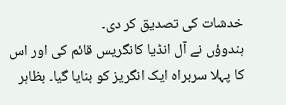خدشات کی تصدیق کر دی۔
ہندوؤں نے آل انڈیا کانگریس قائم کی اور اس کا پہلا سربراہ ایک انگریز کو بنایا گیا۔ بظاہر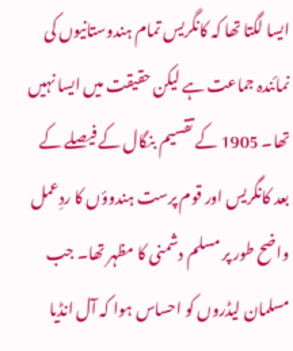ایسا لگتا تھا کہ کانگریس تمام ہندوستانیوں کی نمائندہ جماعت ہے لیکن حقیقت میں ایسا نہیں تھا۔ 1905 کے تقسیم بنگال کے فیصلے کے بعد کانگریس اور قوم پرست ہندوؤں کا ردِعمل واضح طور پر مسلم دشمنی کا مظہر تھا۔ جب مسلمان لیڈروں کو احساس ہوا کہ آل انڈیا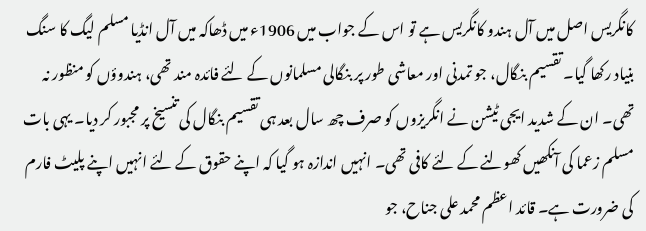کانگریس اصل میں آل ہندو کانگریس ہے تو اس کے جواب میں 1906ء میں ڈھاکہ میں آل انڈیا مسلم لیگ کا سنگ بنیاد رکھا گیا۔ تقسیم بنگال، جو تمدنی اور معاشی طور پر بنگالی مسلمانوں کے لئے فائدہ مند تھی، ہندوؤں کو منظور نہ تھی۔ ان کے شدید ایجی ٹیشن نے انگریزوں کو صرف چھ سال بعد ہی تقسیم بنگال کی تنسیخ پر مجبور کر دیا۔ یہی بات مسلم زعما کی آنکھیں کھولنے کے لئے کافی تھی۔ انہیں اندازہ ہو گیا کہ اپنے حقوق کے لئے انہیں اپنے پلیٹ فارم کی ضرورت ہے۔ قائد اعظم محمد علی جناح، جو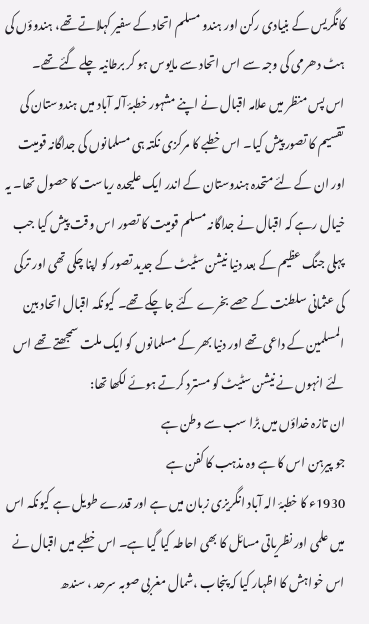کانگریس کے بنیادی رکن اور ہندو مسلم اتحاد کے سفیر کہلاتے تھے، ہندوؤں کی ہٹ دھرمی کی وجہ سے اس اتحاد سے مایوس ہو کر برطانیہ چلے گئے تھے۔
اس پس منظر میں علامہ اقبال نے اپنے مشہور خطبۂ آلہ آباد میں ہندوستان کی تقسیم کا تصور پیش کیا۔ اس خطبے کا مرکزی نکتہ ہی مسلمانوں کی جداگانہ قومیت اور ان کے لئے متحدہ ہندوستان کے اندر ایک علیحدہ ریاست کا حصول تھا۔ یہ خیال رہے کہ اقبال نے جداگانہ مسلم قومیت کا تصور اس وقت پیش کیا جب پہلی جنگ عظیم کے بعد دنیا نیشن سٹیٹ کے جدید تصور کو اپنا چکی تھی اور ترکی کی عثمانی سلطنت کے حصے بخرے کئے جا چکے تھے۔ کیونکہ اقبال اتحاد بین المسلمین کے داعی تھے اور دنیا بھر کے مسلمانوں کو ایک ملت سمجھتے تھے اس لئے انہوں نے نیشن سٹیٹ کو مسترد کرتے ہوئے لکھا تھا:
ان تازہ خداؤں میں بڑا سب سے وطن ہے
جو پیرہن اس کا ہے وہ مذہب کا کفن ہے
1930ء کا خطبۂ الہ آباد انگریزی زبان میں ہے اور قدرے طویل ہے کیونکہ اس میں علمی اور نظریاتی مسائل کا بھی احاطہ کیا گیا ہے۔ اس خطبے میں اقبال نے اس خواہش کا اظہار کیا کہ پنجاب ،شمال مغربی صوبہ سرحد ، سندھ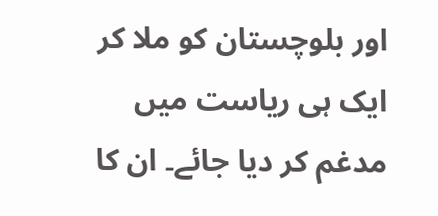اور بلوچستان کو ملا کر ایک ہی ریاست میں مدغم کر دیا جائے۔ ان کا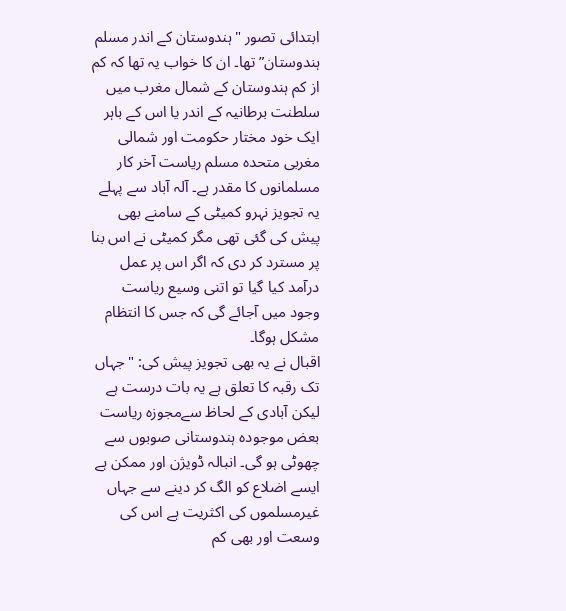ابتدائی تصور "ہندوستان کے اندر مسلم ہندوستان” تھا۔ ان کا خواب یہ تھا کہ کم از کم ہندوستان کے شمال مغرب میں سلطنت برطانیہ کے اندر یا اس کے باہر ایک خود مختار حکومت اور شمالی مغربی متحدہ مسلم ریاست آخر کار مسلمانوں کا مقدر ہے۔ آلہ آباد سے پہلے یہ تجویز نہرو کمیٹی کے سامنے بھی پیش کی گئی تھی مگر کمیٹی نے اس بنا پر مسترد کر دی کہ اگر اس پر عمل درآمد کیا گیا تو اتنی وسیع ریاست وجود میں آجائے گی کہ جس کا انتظام مشکل ہوگا۔
اقبال نے یہ بھی تجویز پیش کی: "جہاں تک رقبہ کا تعلق ہے یہ بات درست ہے لیکن آبادی کے لحاظ سےمجوزہ ریاست بعض موجودہ ہندوستانی صوبوں سے چھوٹی ہو گی۔ انبالہ ڈویژن اور ممکن ہے ایسے اضلاع کو الگ کر دینے سے جہاں غیرمسلموں کی اکثریت ہے اس کی وسعت اور بھی کم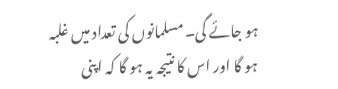ہو جائے گی۔ مسلمانوں کی تعداد میں غلبہ ہو گا اور اس کا نتیجہ یہ ہو گا کہ اپنی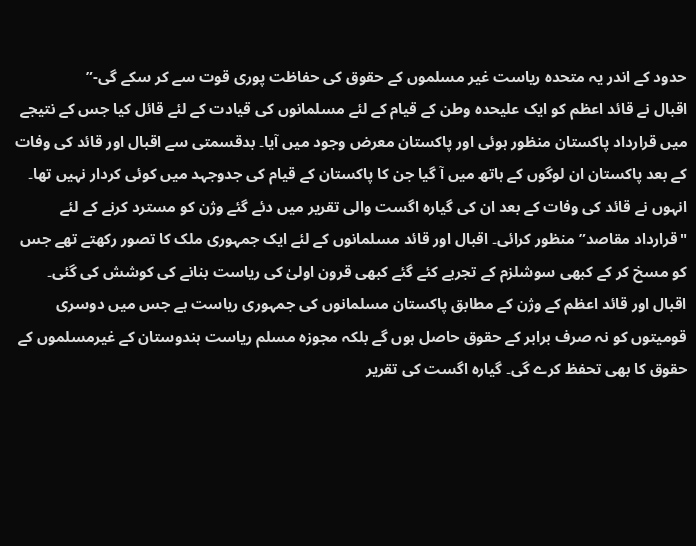حدود کے اندر یہ متحدہ ریاست غیر مسلموں کے حقوق کی حفاظت پوری قوت سے کر سکے گی-”
اقبال نے قائد اعظم کو ایک علیحدہ وطن کے قیام کے لئے مسلمانوں کی قیادت کے لئے قائل کیا جس کے نتیجے میں قرارداد پاکستان منظور ہوئی اور پاکستان معرض وجود میں آیا۔ بدقسمتی سے اقبال اور قائد کی وفات کے بعد پاکستان ان لوگوں کے ہاتھ میں آ گیا جن کا پاکستان کے قیام کی جدوجہد میں کوئی کردار نہیں تھا۔ انہوں نے قائد کی وفات کے بعد ان کی گیارہ اگست والی تقریر میں دئے گئے وژن کو مسترد کرنے کے لئے "قرارداد مقاصد” منظور کرائی۔ اقبال اور قائد مسلمانوں کے لئے ایک جمہوری ملک کا تصور رکھتے تھے جس کو مسخ کر کے کبھی سوشلزم کے تجربے کئے گئے کبھی قرون اولیٰ کی ریاست بنانے کی کوشش کی گئی۔
اقبال اور قائد اعظم کے وژن کے مطابق پاکستان مسلمانوں کی جمہوری ریاست ہے جس میں دوسری قومیتوں کو نہ صرف برابر کے حقوق حاصل ہوں گے بلکہ مجوزہ مسلم ریاست ہندوستان کے غیرمسلموں کے حقوق کا بھی تحفظ کرے گی۔ گیارہ اگست کی تقریر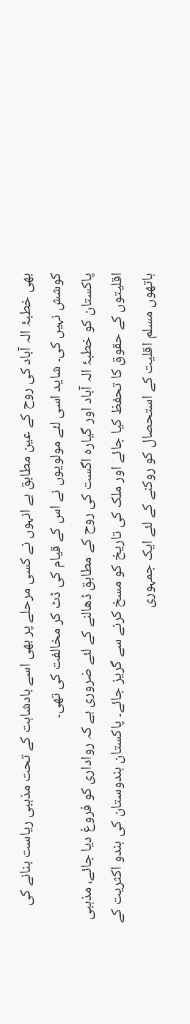بھی خطبۂ الہ آباد کی روح کے عین مطابق ہے انہوں نے کسی مرحلے پر بھی اسے بادشاہت کے تحت مذہبی ریاست بنانے کی کوشش نہیں کی۔ شاید اسی لئے مولویوں نے اس کے قیام کی ڈٹ کر مخالفت کی تھی۔
پاکستان کو خطبۂ الہ آباد اور گیارہ اگست کی روح کے مطابق ڈھالنے کے لئے ضروری ہے کہ رواداری کو فروغ دیا جائے، مذہبی اقلیتوں کے حقوق کا تحفظ کیا جائے اور ملک کی تاریخ کو مسخ کرنے سے گریز جائے۔ پاکستان ہندوستان کی ہندو اکثریت کے ہاتھوں مسلم اقلیت کے استحصال کو روکنے کے لئے ایک جمہوری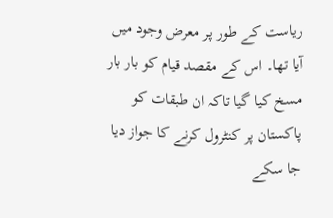ریاست کے طور پر معرض وجود میں آیا تھا۔ اس کے مقصد قیام کو بار بار مسخ کیا گیا تاکہ ان طبقات کو پاکستان پر کنٹرول کرنے کا جواز دیا جا سکے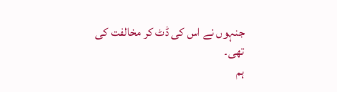جنہوں نے اس کی ڈٹ کر مخالفت کی تھی۔
ہم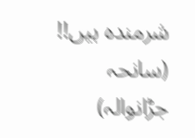شرمندہ ہیں!! (سانحہ جڑانوالہ)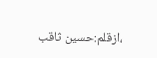،ازقلم:حسین ثاقب